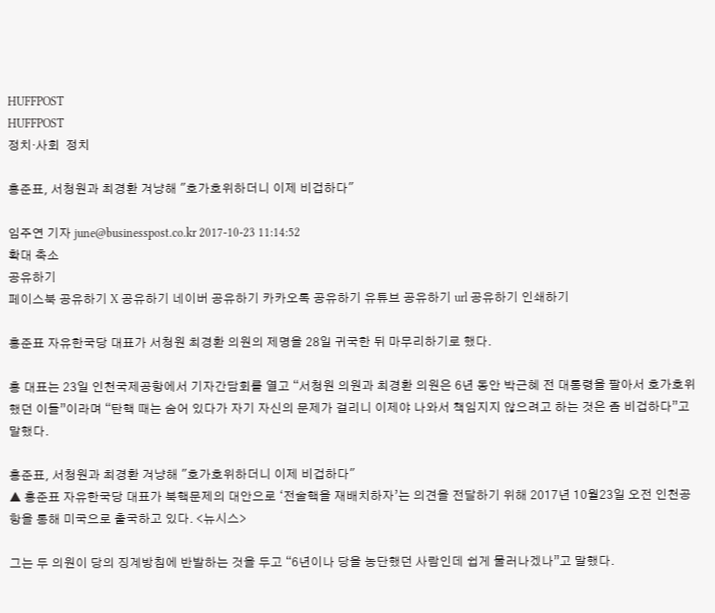HUFFPOST
HUFFPOST
정치·사회  정치

홍준표, 서청원과 최경환 겨냥해 "호가호위하더니 이제 비겁하다"

임주연 기자 june@businesspost.co.kr 2017-10-23 11:14:52
확대 축소
공유하기
페이스북 공유하기 X 공유하기 네이버 공유하기 카카오톡 공유하기 유튜브 공유하기 url 공유하기 인쇄하기

홍준표 자유한국당 대표가 서청원 최경환 의원의 제명을 28일 귀국한 뒤 마무리하기로 했다.

홍 대표는 23일 인천국제공항에서 기자간담회를 열고 “서청원 의원과 최경환 의원은 6년 동안 박근혜 전 대통령을 팔아서 호가호위했던 이들”이라며 “탄핵 때는 숨어 있다가 자기 자신의 문제가 걸리니 이제야 나와서 책임지지 않으려고 하는 것은 좀 비겁하다”고 말했다.

홍준표, 서청원과 최경환 겨냥해 "호가호위하더니 이제 비겁하다"
▲ 홍준표 자유한국당 대표가 북핵문제의 대안으로 ‘전술핵을 재배치하자’는 의견을 전달하기 위해 2017년 10월23일 오전 인천공항을 통해 미국으로 출국하고 있다. <뉴시스>

그는 두 의원이 당의 징계방침에 반발하는 것을 두고 “6년이나 당을 농단했던 사람인데 쉽게 물러나겠나”고 말했다.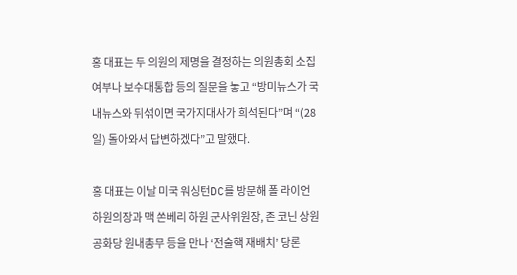홍 대표는 두 의원의 제명을 결정하는 의원총회 소집 여부나 보수대통합 등의 질문을 놓고 “방미뉴스가 국내뉴스와 뒤섞이면 국가지대사가 희석된다”며 “(28일) 돌아와서 답변하겠다”고 말했다.

홍 대표는 이날 미국 워싱턴DC를 방문해 폴 라이언 하원의장과 맥 쏜베리 하원 군사위원장, 존 코닌 상원 공화당 원내총무 등을 만나 ‘전술핵 재배치’ 당론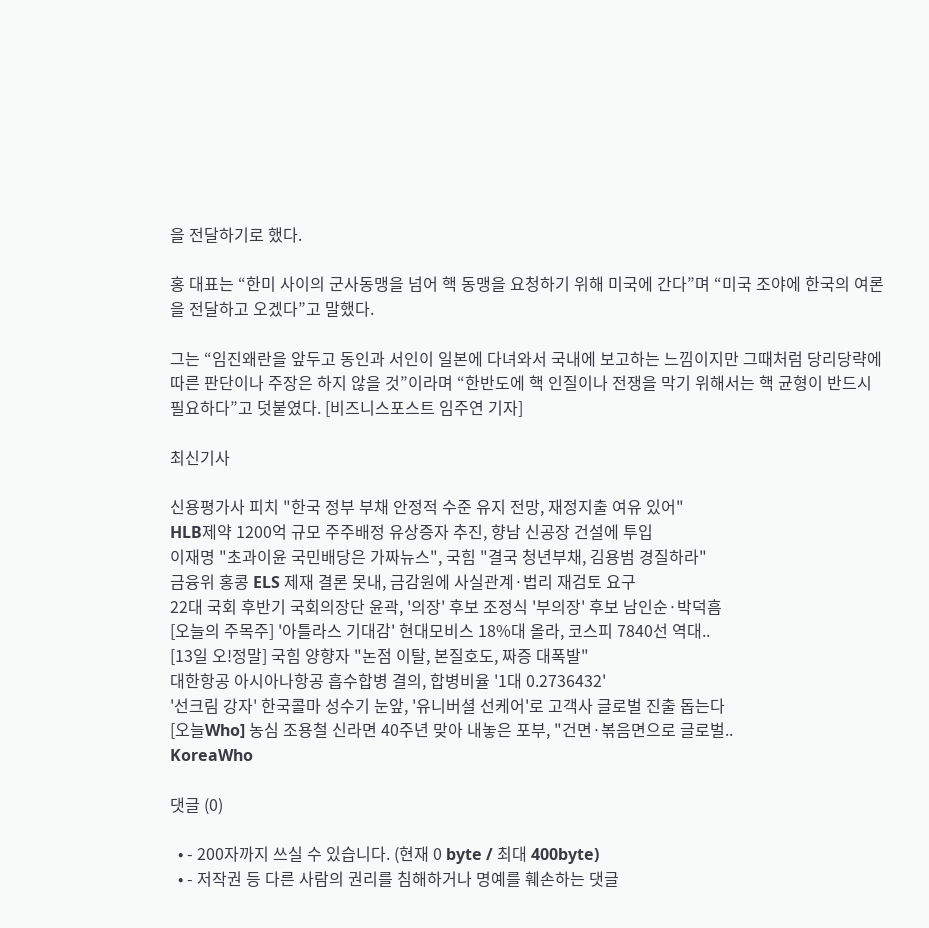을 전달하기로 했다.

홍 대표는 “한미 사이의 군사동맹을 넘어 핵 동맹을 요청하기 위해 미국에 간다”며 “미국 조야에 한국의 여론을 전달하고 오겠다”고 말했다.

그는 “임진왜란을 앞두고 동인과 서인이 일본에 다녀와서 국내에 보고하는 느낌이지만 그때처럼 당리당략에 따른 판단이나 주장은 하지 않을 것”이라며 “한반도에 핵 인질이나 전쟁을 막기 위해서는 핵 균형이 반드시 필요하다”고 덧붙였다. [비즈니스포스트 임주연 기자]

최신기사

신용평가사 피치 "한국 정부 부채 안정적 수준 유지 전망, 재정지출 여유 있어"
HLB제약 1200억 규모 주주배정 유상증자 추진, 향남 신공장 건설에 투입
이재명 "초과이윤 국민배당은 가짜뉴스", 국힘 "결국 청년부채, 김용범 경질하라"
금융위 홍콩 ELS 제재 결론 못내, 금감원에 사실관계·법리 재검토 요구
22대 국회 후반기 국회의장단 윤곽, '의장' 후보 조정식 '부의장' 후보 남인순·박덕흠
[오늘의 주목주] '아틀라스 기대감' 현대모비스 18%대 올라, 코스피 7840선 역대..
[13일 오!정말] 국힘 양향자 "논점 이탈, 본질호도, 짜증 대폭발"
대한항공 아시아나항공 흡수합병 결의, 합병비율 '1대 0.2736432'
'선크림 강자' 한국콜마 성수기 눈앞, '유니버셜 선케어'로 고객사 글로벌 진출 돕는다
[오늘Who] 농심 조용철 신라면 40주년 맞아 내놓은 포부, "건면·볶음면으로 글로벌..
KoreaWho

댓글 (0)

  • - 200자까지 쓰실 수 있습니다. (현재 0 byte / 최대 400byte)
  • - 저작권 등 다른 사람의 권리를 침해하거나 명예를 훼손하는 댓글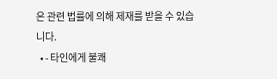은 관련 법률에 의해 제재를 받을 수 있습니다.
  • - 타인에게 불쾌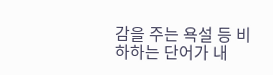감을 주는 욕설 등 비하하는 단어가 내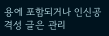용에 포함되거나 인신공격성 글은 관리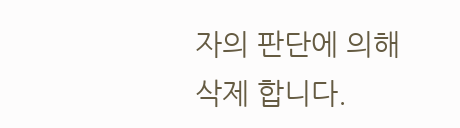자의 판단에 의해 삭제 합니다.